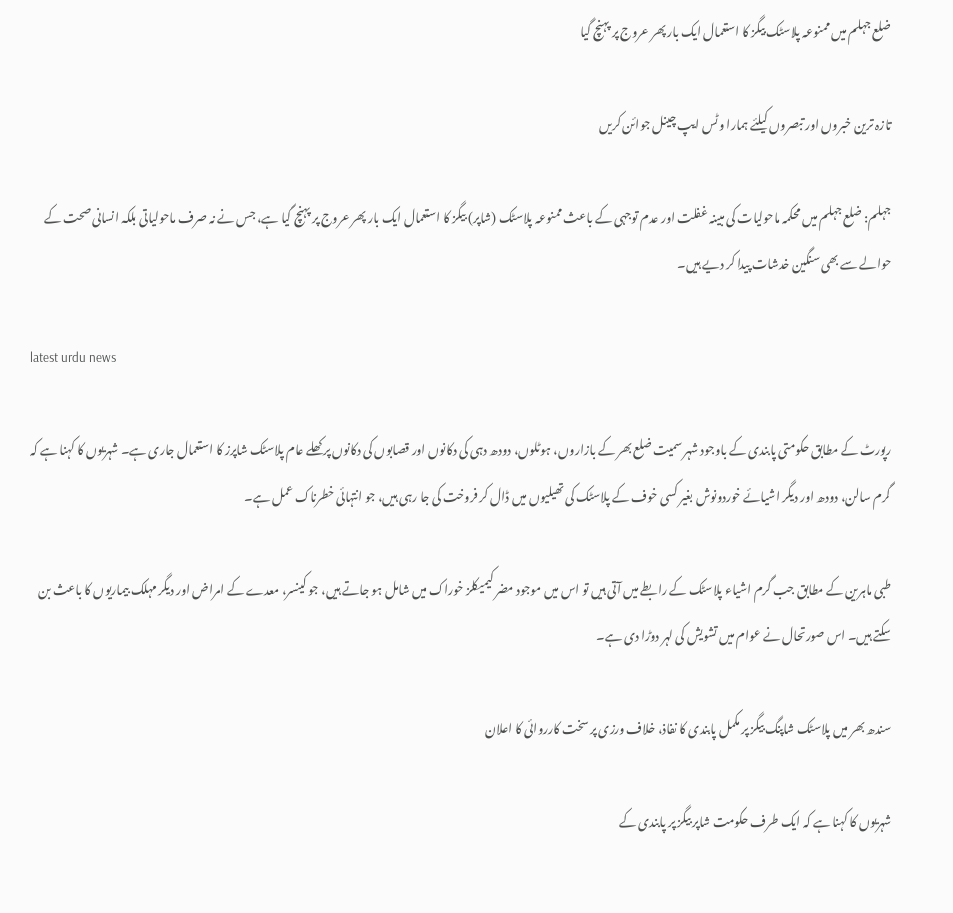ضلع جہلم میں ممنوعہ پلاسٹک بیگز کا استعمال ایک بار پھر عروج پر پہنچ گیا

تازہ ترین خبروں اور تبصروں کیلئے ہمارا وٹس ایپ چینل جوائن کریں

جہلم: ضلع جہلم میں محکمہ ماحولیات کی مبینہ غفلت اور عدم توجہی کے باعث ممنوعہ پلاسٹک (شاپر) بیگز کا استعمال ایک بار پھر عروج پر پہنچ گیا ہے، جس نے نہ صرف ماحولیاتی بلکہ انسانی صحت کے حوالے سے بھی سنگین خدشات پیدا کر دیے ہیں۔

latest urdu news

رپورٹ کے مطابق حکومتی پابندی کے باوجود شہر سمیت ضلع بھر کے بازاروں، ہوٹلوں، دودھ دہی کی دکانوں اور قصابوں کی دکانوں پر کھلے عام پلاسٹک شاپرز کا استعمال جاری ہے۔ شہریوں کا کہنا ہے کہ گرم سالن، دودھ اور دیگر اشیائے خوردونوش بغیر کسی خوف کے پلاسٹک کی تھیلیوں میں ڈال کر فروخت کی جا رہی ہیں، جو انتہائی خطرناک عمل ہے۔

طبی ماہرین کے مطابق جب گرم اشیاء پلاسٹک کے رابطے میں آتی ہیں تو اس میں موجود مضر کیمیکلز خوراک میں شامل ہو جاتے ہیں، جو کینسر، معدے کے امراض اور دیگر مہلک بیماریوں کا باعث بن سکتے ہیں۔ اس صورتحال نے عوام میں تشویش کی لہر دوڑا دی ہے۔

سندھ بھر میں پلاسٹک شاپنگ بیگز پر مکمل پابندی کا نفاذ، خلاف ورزی پر سخت کارروائی کا اعلان

شہریوں کا کہنا ہے کہ ایک طرف حکومت شاپر بیگز پر پابندی کے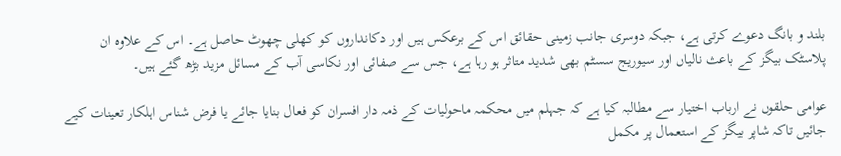بلند و بانگ دعوے کرتی ہے، جبکہ دوسری جانب زمینی حقائق اس کے برعکس ہیں اور دکانداروں کو کھلی چھوٹ حاصل ہے۔ اس کے علاوہ ان پلاسٹک بیگز کے باعث نالیاں اور سیوریج سسٹم بھی شدید متاثر ہو رہا ہے، جس سے صفائی اور نکاسی آب کے مسائل مزید بڑھ گئے ہیں۔

عوامی حلقوں نے ارباب اختیار سے مطالبہ کیا ہے کہ جہلم میں محکمہ ماحولیات کے ذمہ دار افسران کو فعال بنایا جائے یا فرض شناس اہلکار تعینات کیے جائیں تاکہ شاپر بیگز کے استعمال پر مکمل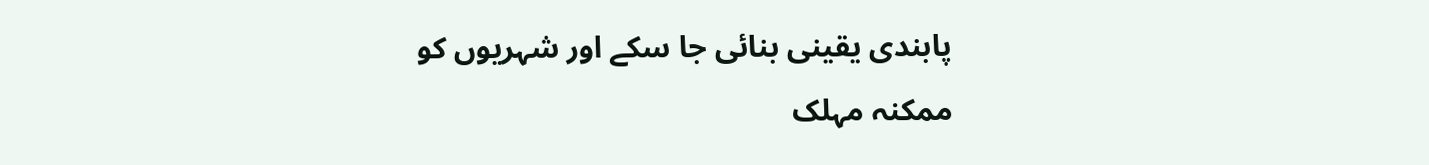پابندی یقینی بنائی جا سکے اور شہریوں کو ممکنہ مہلک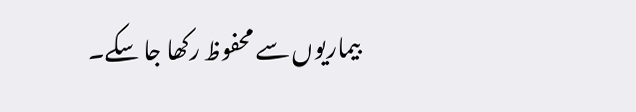بیماریوں سے محفوظ رکھا جا سکے۔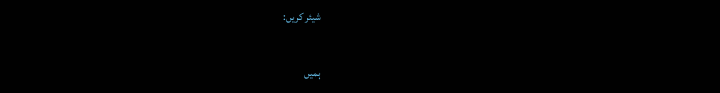شیئر کریں:

ہمیں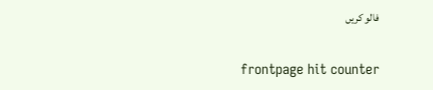فالو کریں

frontpage hit counter